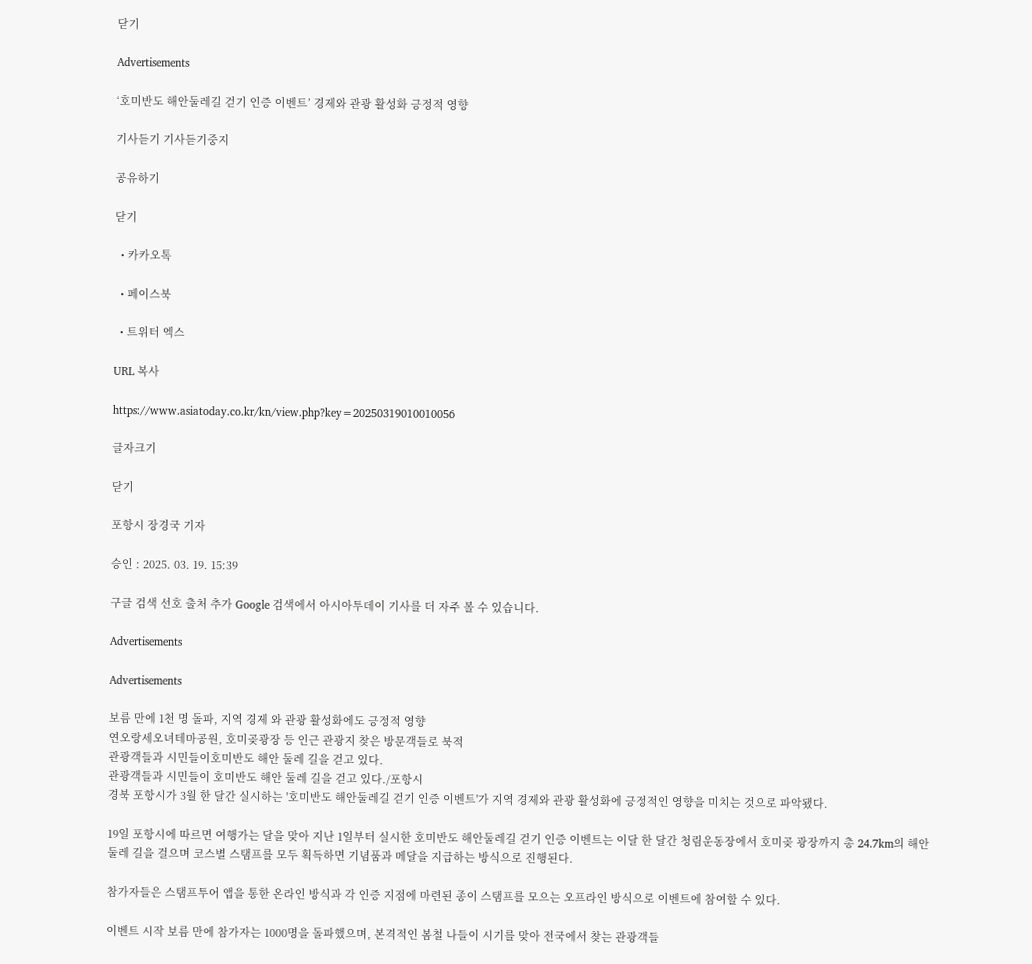닫기

Advertisements

‘호미반도 해안둘레길 걷기 인증 이벤트’ 경제와 관광 활성화 긍정적 영향

기사듣기 기사듣기중지

공유하기

닫기

  • 카카오톡

  • 페이스북

  • 트위터 엑스

URL 복사

https://www.asiatoday.co.kr/kn/view.php?key=20250319010010056

글자크기

닫기

포항시 장경국 기자

승인 : 2025. 03. 19. 15:39

구글 검색 선호 출처 추가 Google 검색에서 아시아투데이 기사를 더 자주 볼 수 있습니다.

Advertisements

Advertisements

보름 만에 1천 명 돌파, 지역 경제 와 관광 활성화에도 긍정적 영향
연오랑세오녀테마공원, 호미곶광장 등 인근 관광지 찾은 방문객들로 북적
관광객들과 시민들이호미반도 해안 둘레 길을 걷고 있다.
관광객들과 시민들이 호미반도 해안 둘레 길을 걷고 있다./포항시
경북 포항시가 3월 한 달간 실시하는 '호미반도 해안둘레길 걷기 인증 이벤트'가 지역 경제와 관광 활성화에 긍정적인 영향을 미치는 것으로 파악됐다.

19일 포항시에 따르면 여행가는 달을 맞아 지난 1일부터 실시한 호미반도 해안둘레길 걷기 인증 이벤트는 이달 한 달간 청림운동장에서 호미곶 광장까지 총 24.7km의 해안둘레 길을 걸으며 코스별 스탬프를 모두 획득하면 기념품과 메달을 지급하는 방식으로 진행된다.

참가자들은 스탬프투어 앱을 통한 온라인 방식과 각 인증 지점에 마련된 종이 스탬프를 모으는 오프라인 방식으로 이벤트에 참여할 수 있다.

이벤트 시작 보름 만에 참가자는 1000명을 돌파했으며, 본격적인 봄철 나들이 시기를 맞아 전국에서 찾는 관광객들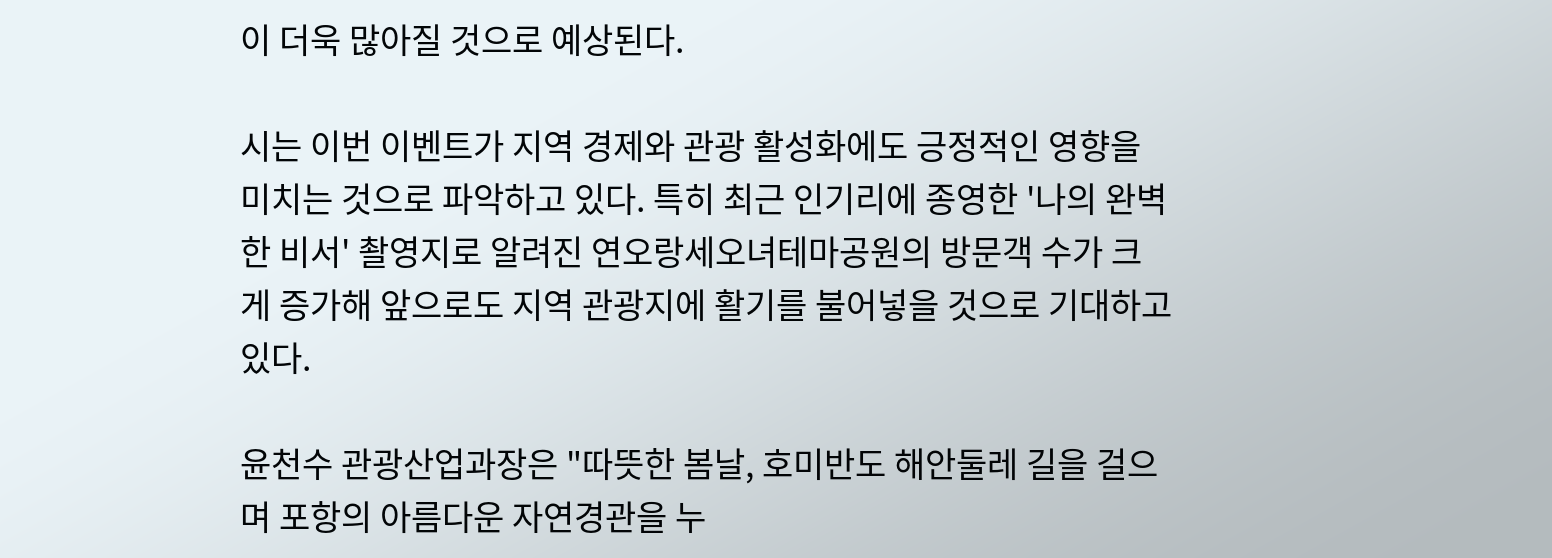이 더욱 많아질 것으로 예상된다.

시는 이번 이벤트가 지역 경제와 관광 활성화에도 긍정적인 영향을 미치는 것으로 파악하고 있다. 특히 최근 인기리에 종영한 '나의 완벽한 비서' 촬영지로 알려진 연오랑세오녀테마공원의 방문객 수가 크게 증가해 앞으로도 지역 관광지에 활기를 불어넣을 것으로 기대하고 있다.

윤천수 관광산업과장은 "따뜻한 봄날, 호미반도 해안둘레 길을 걸으며 포항의 아름다운 자연경관을 누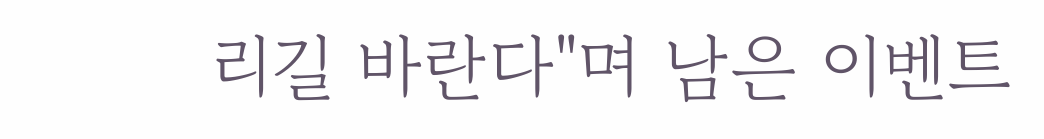리길 바란다"며 남은 이벤트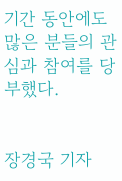기간 동안에도 많은 분들의 관심과 참여를 당부했다.


장경국 기자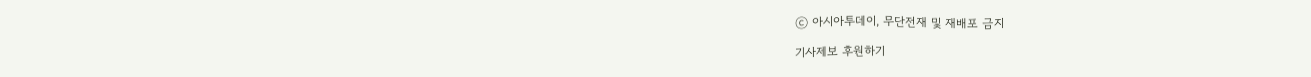ⓒ 아시아투데이, 무단전재 및 재배포 금지

기사제보 후원하기